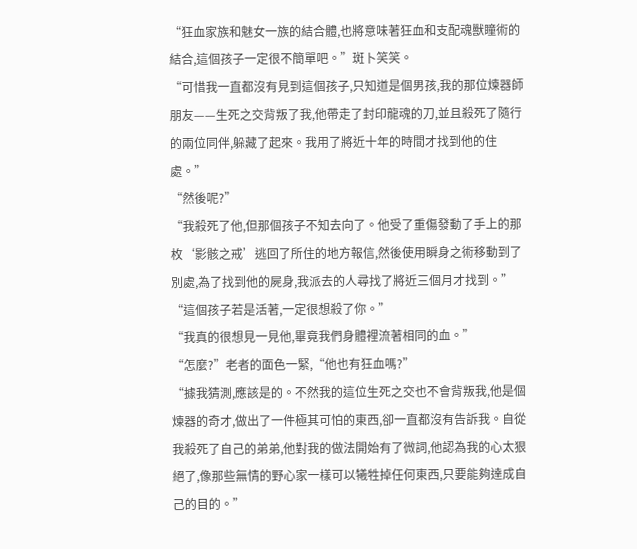“狂血家族和魅女一族的結合體,也將意味著狂血和支配魂獸瞳術的結合,這個孩子一定很不簡單吧。”斑卜笑笑。
“可惜我一直都沒有見到這個孩子,只知道是個男孩,我的那位煉器師朋友——生死之交背叛了我,他帶走了封印龍魂的刀,並且殺死了隨行的兩位同伴,躲藏了起來。我用了將近十年的時間才找到他的住處。”
“然後呢?”
“我殺死了他,但那個孩子不知去向了。他受了重傷發動了手上的那枚‘影骸之戒’逃回了所住的地方報信,然後使用瞬身之術移動到了別處,為了找到他的屍身,我派去的人尋找了將近三個月才找到。”
“這個孩子若是活著,一定很想殺了你。”
“我真的很想見一見他,畢竟我們身體裡流著相同的血。”
“怎麼?”老者的面色一緊,“他也有狂血嗎?”
“據我猜測,應該是的。不然我的這位生死之交也不會背叛我,他是個煉器的奇才,做出了一件極其可怕的東西,卻一直都沒有告訴我。自從我殺死了自己的弟弟,他對我的做法開始有了微詞,他認為我的心太狠絕了,像那些無情的野心家一樣可以犧牲掉任何東西,只要能夠達成自己的目的。”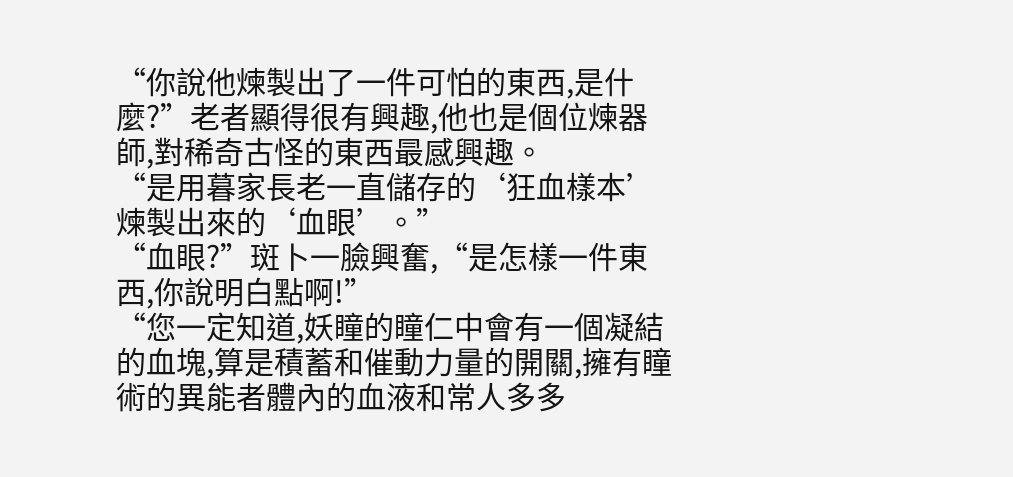“你說他煉製出了一件可怕的東西,是什麼?”老者顯得很有興趣,他也是個位煉器師,對稀奇古怪的東西最感興趣。
“是用暮家長老一直儲存的‘狂血樣本’煉製出來的‘血眼’。”
“血眼?”斑卜一臉興奮,“是怎樣一件東西,你說明白點啊!”
“您一定知道,妖瞳的瞳仁中會有一個凝結的血塊,算是積蓄和催動力量的開關,擁有瞳術的異能者體內的血液和常人多多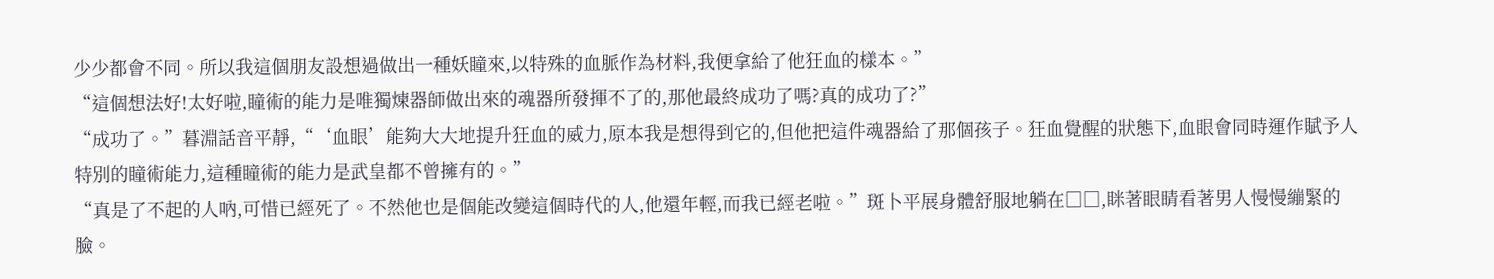少少都會不同。所以我這個朋友設想過做出一種妖瞳來,以特殊的血脈作為材料,我便拿給了他狂血的樣本。”
“這個想法好!太好啦,瞳術的能力是唯獨煉器師做出來的魂器所發揮不了的,那他最終成功了嗎?真的成功了?”
“成功了。”暮淵話音平靜,“‘血眼’能夠大大地提升狂血的威力,原本我是想得到它的,但他把這件魂器給了那個孩子。狂血覺醒的狀態下,血眼會同時運作賦予人特別的瞳術能力,這種瞳術的能力是武皇都不曾擁有的。”
“真是了不起的人吶,可惜已經死了。不然他也是個能改變這個時代的人,他還年輕,而我已經老啦。”斑卜平展身體舒服地躺在□□,眯著眼睛看著男人慢慢繃緊的臉。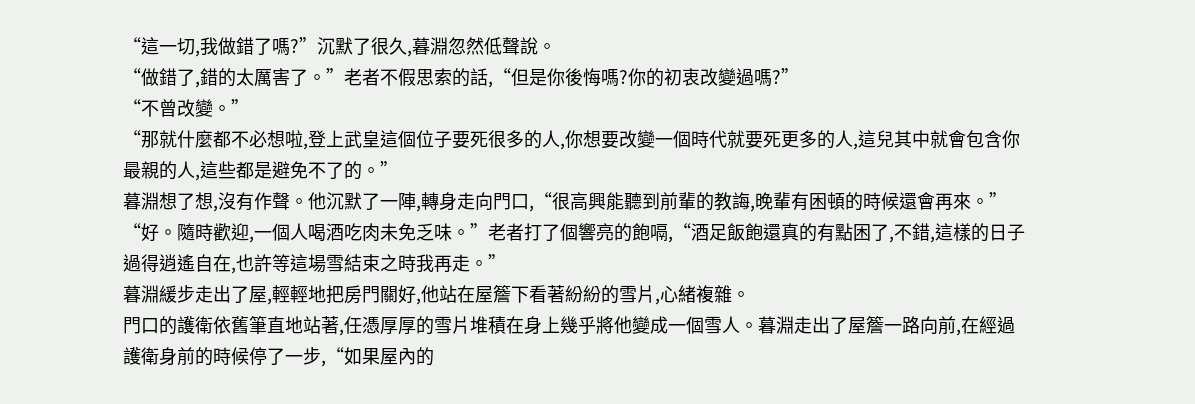“這一切,我做錯了嗎?”沉默了很久,暮淵忽然低聲說。
“做錯了,錯的太厲害了。”老者不假思索的話,“但是你後悔嗎?你的初衷改變過嗎?”
“不曾改變。”
“那就什麼都不必想啦,登上武皇這個位子要死很多的人,你想要改變一個時代就要死更多的人,這兒其中就會包含你最親的人,這些都是避免不了的。”
暮淵想了想,沒有作聲。他沉默了一陣,轉身走向門口,“很高興能聽到前輩的教誨,晚輩有困頓的時候還會再來。”
“好。隨時歡迎,一個人喝酒吃肉未免乏味。”老者打了個響亮的飽嗝,“酒足飯飽還真的有點困了,不錯,這樣的日子過得逍遙自在,也許等這場雪結束之時我再走。”
暮淵緩步走出了屋,輕輕地把房門關好,他站在屋簷下看著紛紛的雪片,心緒複雜。
門口的護衛依舊筆直地站著,任憑厚厚的雪片堆積在身上幾乎將他變成一個雪人。暮淵走出了屋簷一路向前,在經過護衛身前的時候停了一步,“如果屋內的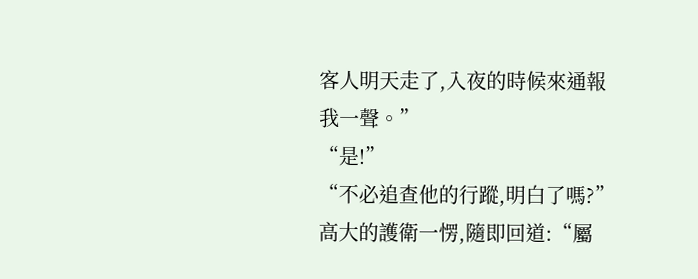客人明天走了,入夜的時候來通報我一聲。”
“是!”
“不必追查他的行蹤,明白了嗎?”
高大的護衛一愣,隨即回道:“屬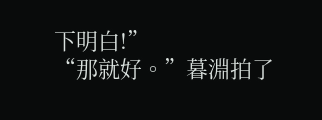下明白!”
“那就好。”暮淵拍了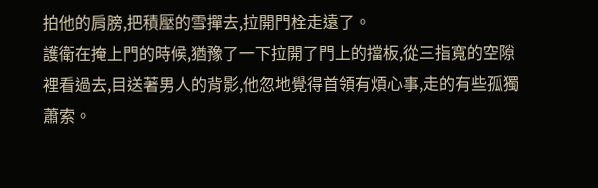拍他的肩膀,把積壓的雪撣去,拉開門栓走遠了。
護衛在掩上門的時候,猶豫了一下拉開了門上的擋板,從三指寬的空隙裡看過去,目送著男人的背影,他忽地覺得首領有煩心事,走的有些孤獨蕭索。